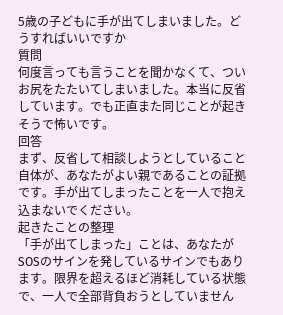5歳の子どもに手が出てしまいました。どうすればいいですか
質問
何度言っても言うことを聞かなくて、ついお尻をたたいてしまいました。本当に反省しています。でも正直また同じことが起きそうで怖いです。
回答
まず、反省して相談しようとしていること自体が、あなたがよい親であることの証拠です。手が出てしまったことを一人で抱え込まないでください。
起きたことの整理
「手が出てしまった」ことは、あなたがSOSのサインを発しているサインでもあります。限界を超えるほど消耗している状態で、一人で全部背負おうとしていません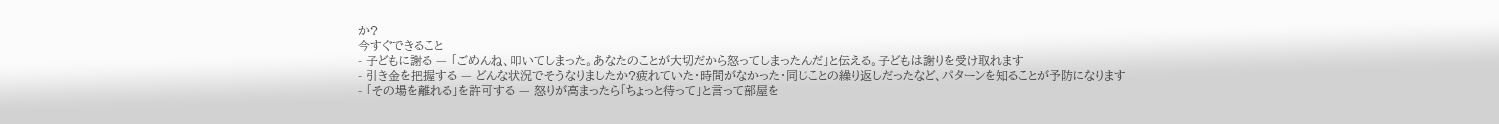か?
今すぐできること
- 子どもに謝る — 「ごめんね、叩いてしまった。あなたのことが大切だから怒ってしまったんだ」と伝える。子どもは謝りを受け取れます
- 引き金を把握する — どんな状況でそうなりましたか?疲れていた・時間がなかった・同じことの繰り返しだったなど、パターンを知ることが予防になります
- 「その場を離れる」を許可する — 怒りが高まったら「ちょっと待って」と言って部屋を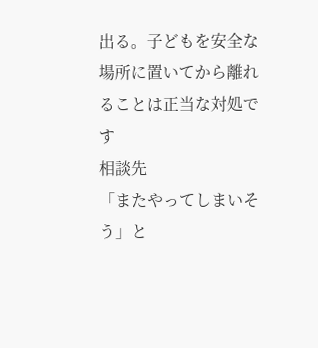出る。子どもを安全な場所に置いてから離れることは正当な対処です
相談先
「またやってしまいそう」と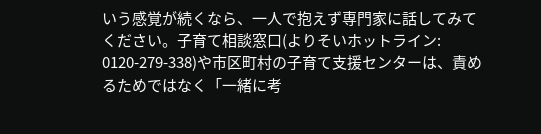いう感覚が続くなら、一人で抱えず専門家に話してみてください。子育て相談窓口(よりそいホットライン: 0120-279-338)や市区町村の子育て支援センターは、責めるためではなく「一緒に考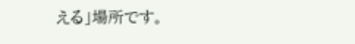える」場所です。